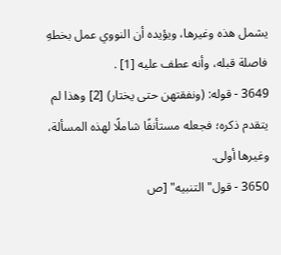يشمل هذه وغيرها، ويؤيده أن النووي عمل بخطهِ فاصلة قبله، وأنه عطف عليه [1] .
3649 - قوله: (ونفقتهن حتى يختار) [2] وهذا لم يتقدم ذكره؛ فجعله مستأنفًا شاملًا لهذه المسألة، وغيرها أولى.
3650 - قول"التنبيه" [ص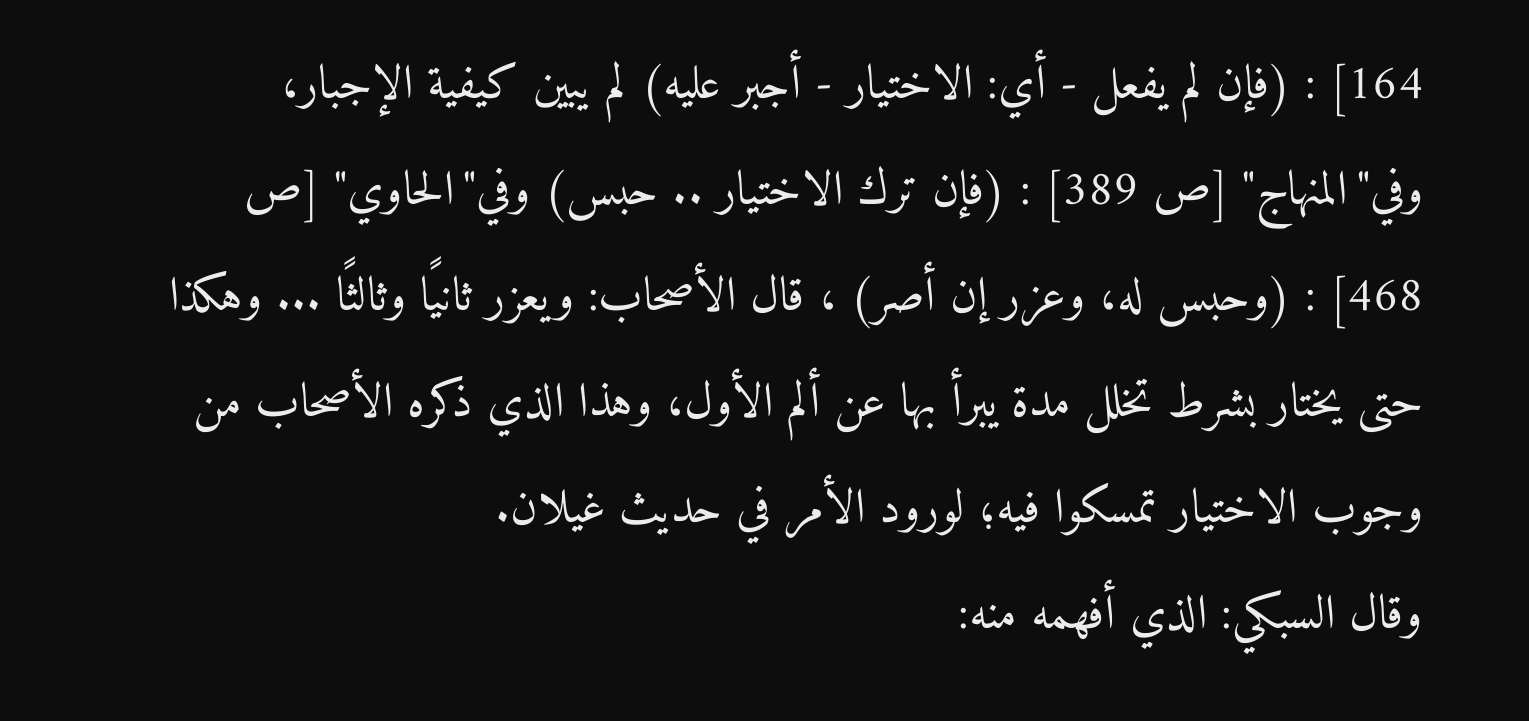164] : (فإن لم يفعل - أي: الاختيار - أجبر عليه) لم يبين كيفية الإجبار، وفي"المنهاج" [ص 389] : (فإن ترك الاختيار .. حبس) وفي"الحاوي" [ص 468] : (وحبس له، وعزر إن أصر) ، قال الأصحاب: ويعزر ثانيًا وثالثًا ... وهكذا حتى يختار بشرط تخلل مدة يبرأ بها عن ألم الأول، وهذا الذي ذكره الأصحاب من وجوب الاختيار تمسكوا فيه؛ لورود الأمر في حديث غيلان.
وقال السبكي: الذي أفهمه منه: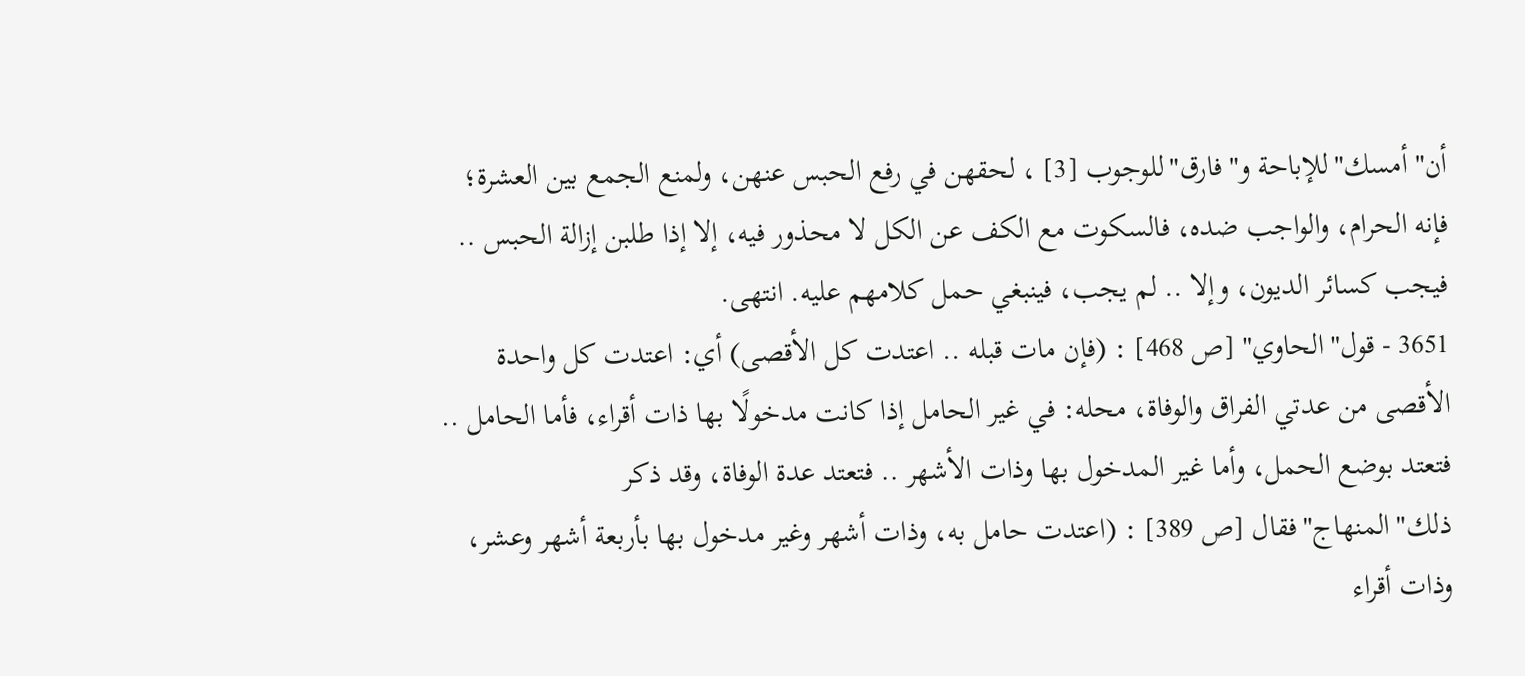أن"أمسك"للإباحة و"فارق"للوجوب [3] ، لحقهن في رفع الحبس عنهن، ولمنع الجمع بين العشرة؛ فإنه الحرام، والواجب ضده، فالسكوت مع الكف عن الكل لا محذور فيه، إلا إذا طلبن إزالة الحبس .. فيجب كسائر الديون، وإلا .. لم يجب، فينبغي حمل كلامهم عليه. انتهى.
3651 - قول"الحاوي" [ص 468] : (فإن مات قبله .. اعتدت كل الأقصى) أي: اعتدت كل واحدة الأقصى من عدتي الفراق والوفاة، محله: في غير الحامل إذا كانت مدخولًا بها ذات أقراء، فأما الحامل .. فتعتد بوضع الحمل، وأما غير المدخول بها وذات الأشهر .. فتعتد عدة الوفاة، وقد ذكر ذلك"المنهاج"فقال [ص 389] : (اعتدت حامل به، وذات أشهر وغير مدخول بها بأربعة أشهر وعشر، وذات أقراء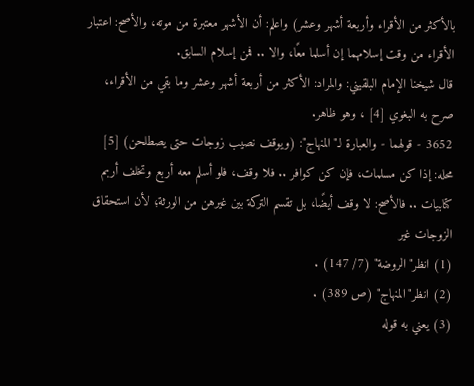بالأكثر من الأقراء وأربعة أشهر وعشر) واعلم: أن الأشهر معتبرة من موته، والأصح: اعتبار الأقراء من وقت إسلامهما إن أسلما معًا، والا .. فمن إسلام السابق.
قال شيخنا الإمام البلقيني: والمراد: الأكثر من أربعة أشهر وعشر وما بقي من الأقراء، صرح به البغوي [4] ، وهو ظاهر.
3652 - قولهما - والعبارة لـ"المنهاج": (ويوقف نصيب زوجات حتى يصطلحن) [5] محله: إذا كن مسلمات، فإن كن كوافر .. فلا وقف، فلو أسلم معه أربع وتخلف أربم كتابيات .. فالأصح: لا وقف أيضًا، بل تقسم التركة بين غيرهن من الورثة؛ لأن استحقاق الزوجات غير
(1) انظر"الروضة" (7/ 147) .
(2) انظر"المنهاج" (ص 389) .
(3) يعني به قوله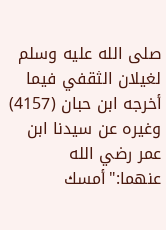صلى الله عليه وسلم لغيلان الثقفي فيما أخرجه ابن حبان (4157) وغيره عن سيدنا ابن عمر رضي الله عنهما:"أمسك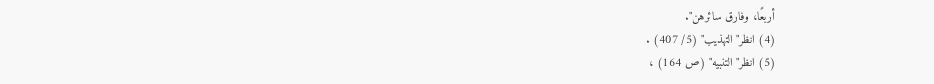أربعًا، وفارق سائرهن".
(4) انظر"التهذيب" (5/ 407) .
(5) انظر"التنبيه" (ص 164) ،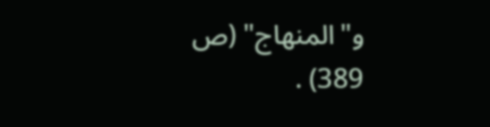و"المنهاج" (ص 389) .